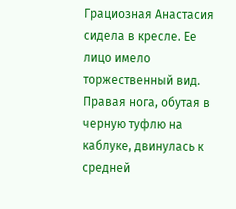Грациозная Анастасия сидела в кресле. Ее лицо имело торжественный вид. Правая нога, обутая в черную туфлю на каблуке, двинулась к средней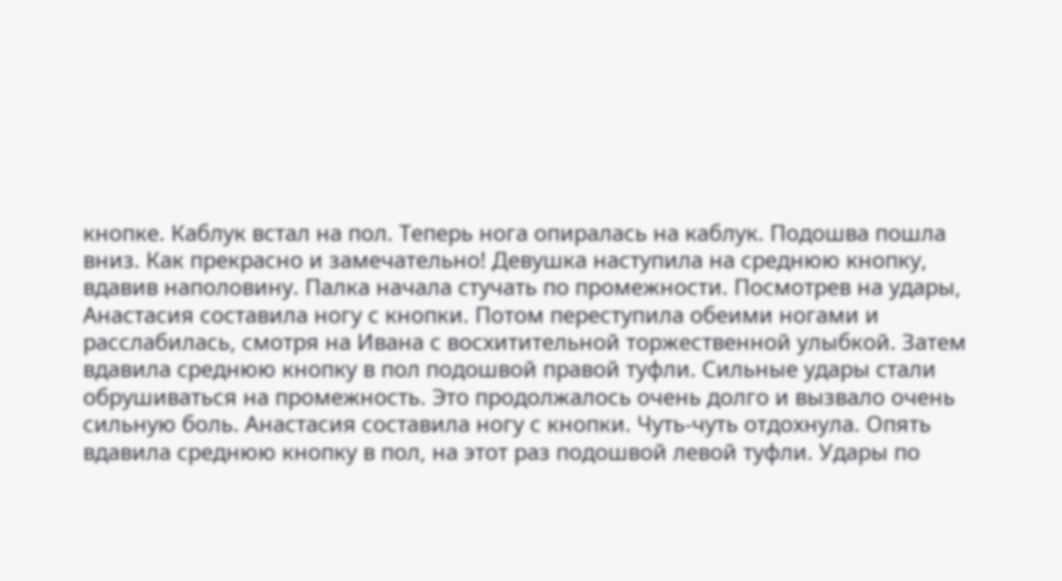кнопке. Каблук встал на пол. Теперь нога опиралась на каблук. Подошва пошла вниз. Как прекрасно и замечательно! Девушка наступила на среднюю кнопку, вдавив наполовину. Палка начала стучать по промежности. Посмотрев на удары, Анастасия составила ногу с кнопки. Потом переступила обеими ногами и расслабилась, смотря на Ивана с восхитительной торжественной улыбкой. Затем вдавила среднюю кнопку в пол подошвой правой туфли. Сильные удары стали обрушиваться на промежность. Это продолжалось очень долго и вызвало очень сильную боль. Анастасия составила ногу с кнопки. Чуть-чуть отдохнула. Опять вдавила среднюю кнопку в пол, на этот раз подошвой левой туфли. Удары по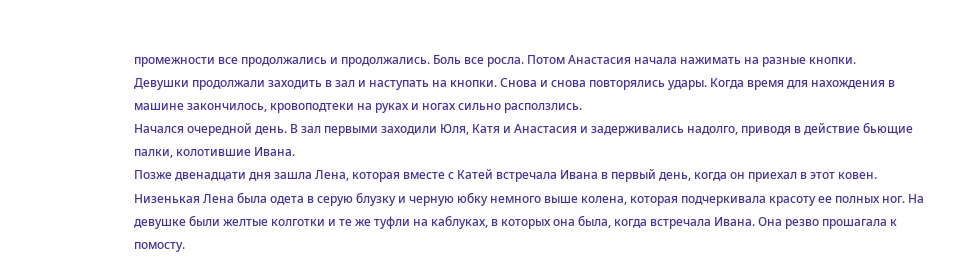промежности все продолжались и продолжались. Боль все росла. Потом Анастасия начала нажимать на разные кнопки.
Девушки продолжали заходить в зал и наступать на кнопки. Снова и снова повторялись удары. Когда время для нахождения в машине закончилось, кровоподтеки на руках и ногах сильно расползлись.
Начался очередной день. В зал первыми заходили Юля, Катя и Анастасия и задерживались надолго, приводя в действие бьющие палки, колотившие Ивана.
Позже двенадцати дня зашла Лена, которая вместе с Катей встречала Ивана в первый день, когда он приехал в этот ковен. Низенькая Лена была одета в серую блузку и черную юбку немного выше колена, которая подчеркивала красоту ее полных ног. На девушке были желтые колготки и те же туфли на каблуках, в которых она была, когда встречала Ивана. Она резво прошагала к помосту.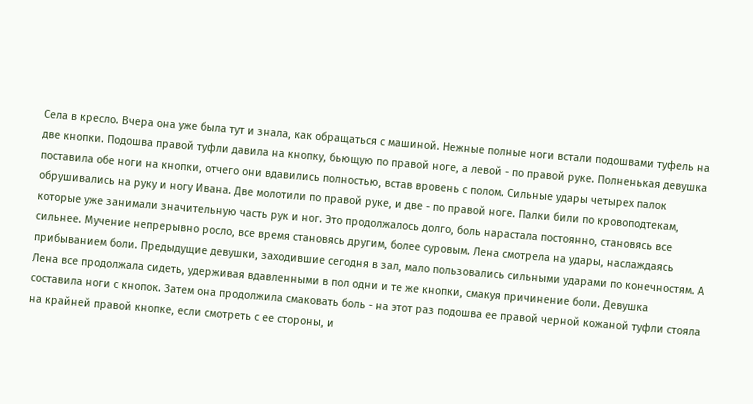Села в кресло. Вчера она уже была тут и знала, как обращаться с машиной. Нежные полные ноги встали подошвами туфель на две кнопки. Подошва правой туфли давила на кнопку, бьющую по правой ноге, а левой - по правой руке. Полненькая девушка поставила обе ноги на кнопки, отчего они вдавились полностью, встав вровень с полом. Сильные удары четырех палок обрушивались на руку и ногу Ивана. Две молотили по правой руке, и две - по правой ноге. Палки били по кровоподтекам, которые уже занимали значительную часть рук и ног. Это продолжалось долго, боль нарастала постоянно, становясь все сильнее. Мучение непрерывно росло, все время становясь другим, более суровым. Лена смотрела на удары, наслаждаясь прибыванием боли. Предыдущие девушки, заходившие сегодня в зал, мало пользовались сильными ударами по конечностям. А Лена все продолжала сидеть, удерживая вдавленными в пол одни и те же кнопки, смакуя причинение боли. Девушка составила ноги с кнопок. Затем она продолжила смаковать боль - на этот раз подошва ее правой черной кожаной туфли стояла на крайней правой кнопке, если смотреть с ее стороны, и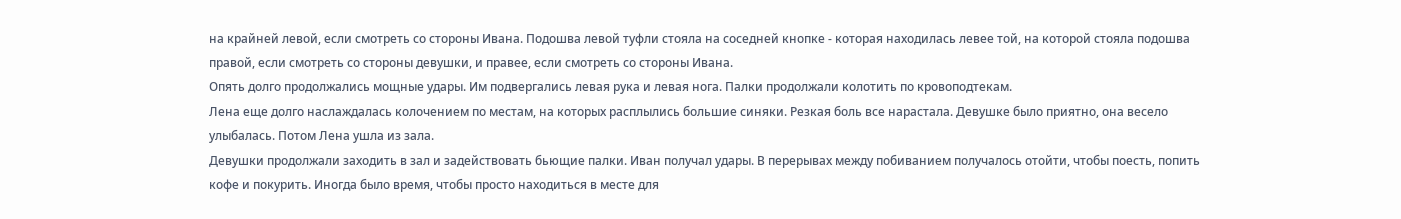на крайней левой, если смотреть со стороны Ивана. Подошва левой туфли стояла на соседней кнопке - которая находилась левее той, на которой стояла подошва правой, если смотреть со стороны девушки, и правее, если смотреть со стороны Ивана.
Опять долго продолжались мощные удары. Им подвергались левая рука и левая нога. Палки продолжали колотить по кровоподтекам.
Лена еще долго наслаждалась колочением по местам, на которых расплылись большие синяки. Резкая боль все нарастала. Девушке было приятно, она весело улыбалась. Потом Лена ушла из зала.
Девушки продолжали заходить в зал и задействовать бьющие палки. Иван получал удары. В перерывах между побиванием получалось отойти, чтобы поесть, попить кофе и покурить. Иногда было время, чтобы просто находиться в месте для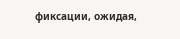фиксации, ожидая,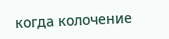когда колочение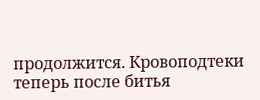продолжится. Кровоподтеки теперь после битья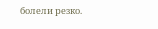болели резко.